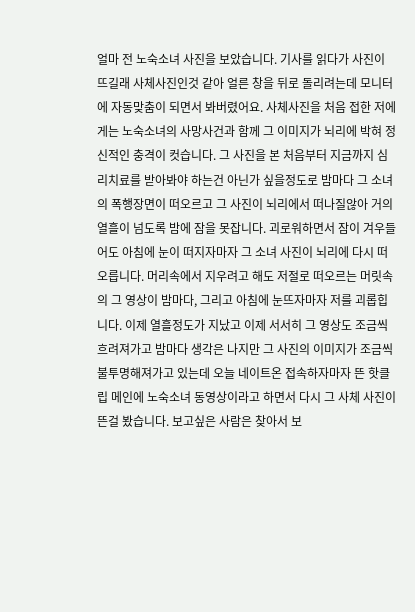얼마 전 노숙소녀 사진을 보았습니다. 기사를 읽다가 사진이 뜨길래 사체사진인것 같아 얼른 창을 뒤로 돌리려는데 모니터에 자동맞춤이 되면서 봐버렸어요. 사체사진을 처음 접한 저에게는 노숙소녀의 사망사건과 함께 그 이미지가 뇌리에 박혀 정신적인 충격이 컷습니다. 그 사진을 본 처음부터 지금까지 심리치료를 받아봐야 하는건 아닌가 싶을정도로 밤마다 그 소녀의 폭행장면이 떠오르고 그 사진이 뇌리에서 떠나질않아 거의 열흘이 넘도록 밤에 잠을 못잡니다. 괴로워하면서 잠이 겨우들어도 아침에 눈이 떠지자마자 그 소녀 사진이 뇌리에 다시 떠오릅니다. 머리속에서 지우려고 해도 저절로 떠오르는 머릿속의 그 영상이 밤마다, 그리고 아침에 눈뜨자마자 저를 괴롭힙니다. 이제 열흘정도가 지났고 이제 서서히 그 영상도 조금씩 흐려져가고 밤마다 생각은 나지만 그 사진의 이미지가 조금씩 불투명해져가고 있는데 오늘 네이트온 접속하자마자 뜬 핫클립 메인에 노숙소녀 동영상이라고 하면서 다시 그 사체 사진이 뜬걸 봤습니다. 보고싶은 사람은 찾아서 보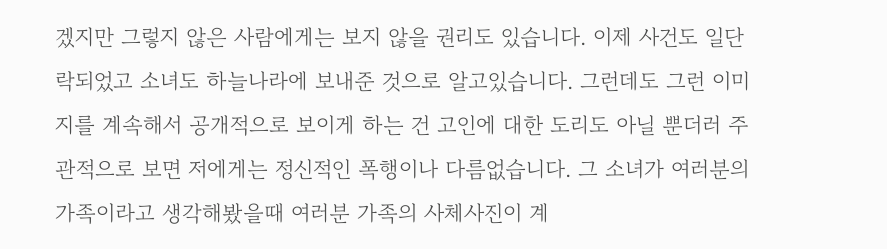겠지만 그렇지 않은 사람에게는 보지 않을 권리도 있습니다. 이제 사건도 일단락되었고 소녀도 하늘나라에 보내준 것으로 알고있습니다. 그런데도 그런 이미지를 계속해서 공개적으로 보이게 하는 건 고인에 대한 도리도 아닐 뿐더러 주관적으로 보면 저에게는 정신적인 폭행이나 다름없습니다. 그 소녀가 여러분의 가족이라고 생각해봤을때 여러분 가족의 사체사진이 계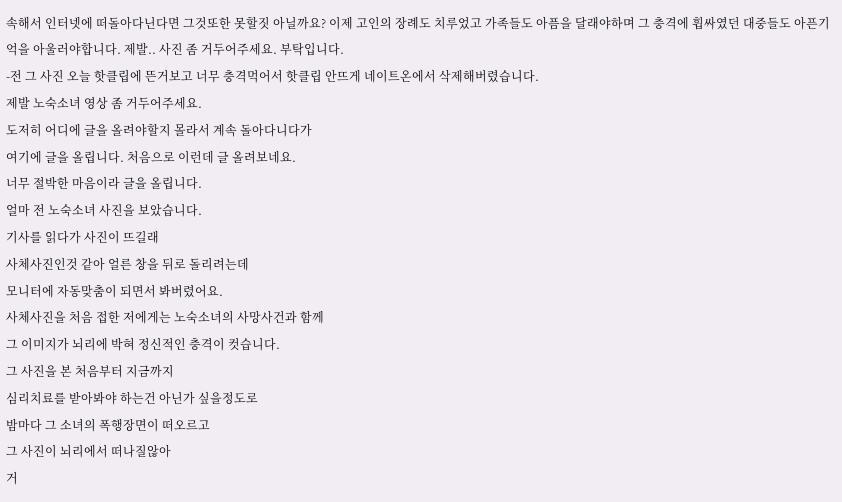속해서 인터넷에 떠돌아다닌다면 그것또한 못할짓 아닐까요? 이제 고인의 장례도 치루었고 가족들도 아픔을 달래야하며 그 충격에 휩싸였던 대중들도 아픈기억을 아울러야합니다. 제발.. 사진 좀 거두어주세요. 부탁입니다.
-전 그 사진 오늘 핫클립에 뜬거보고 너무 충격먹어서 핫클립 안뜨게 네이트온에서 삭제해버렸습니다.
제발 노숙소녀 영상 좀 거두어주세요.
도저히 어디에 글을 올려야할지 몰라서 계속 돌아다니다가
여기에 글을 올립니다. 처음으로 이런데 글 올려보네요.
너무 절박한 마음이라 글을 올립니다.
얼마 전 노숙소녀 사진을 보았습니다.
기사를 읽다가 사진이 뜨길래
사체사진인것 같아 얼른 창을 뒤로 돌리려는데
모니터에 자동맞춤이 되면서 봐버렸어요.
사체사진을 처음 접한 저에게는 노숙소녀의 사망사건과 함께
그 이미지가 뇌리에 박혀 정신적인 충격이 컷습니다.
그 사진을 본 처음부터 지금까지
심리치료를 받아봐야 하는건 아닌가 싶을정도로
밤마다 그 소녀의 폭행장면이 떠오르고
그 사진이 뇌리에서 떠나질않아
거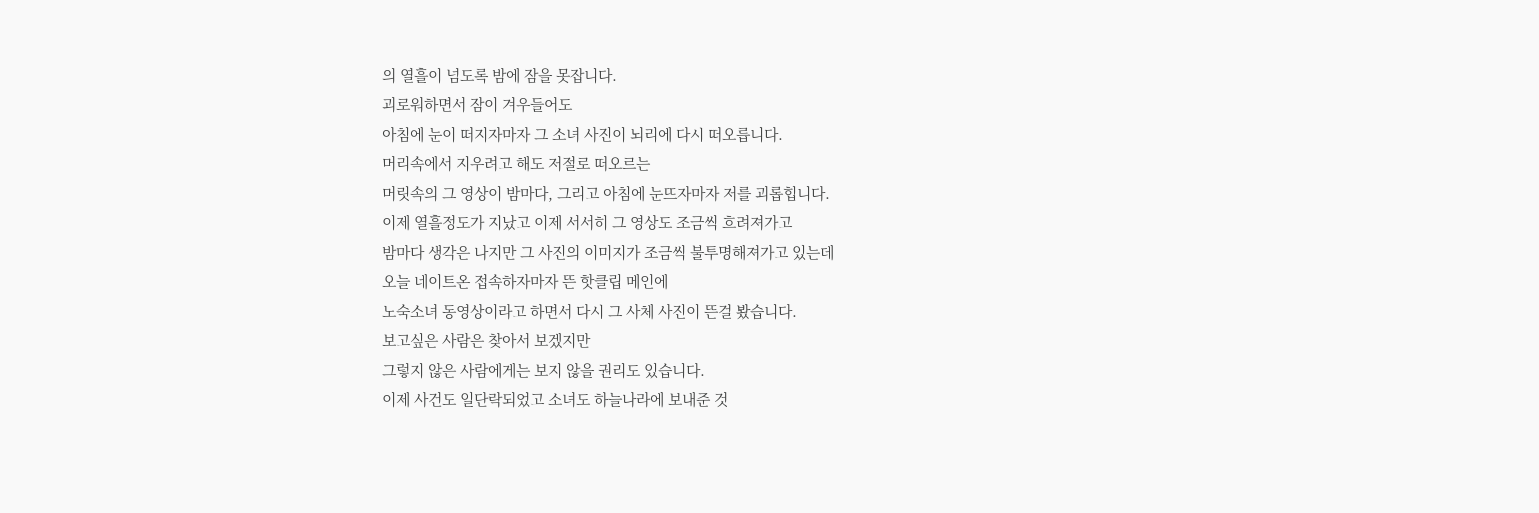의 열흘이 넘도록 밤에 잠을 못잡니다.
괴로워하면서 잠이 겨우들어도
아침에 눈이 떠지자마자 그 소녀 사진이 뇌리에 다시 떠오릅니다.
머리속에서 지우려고 해도 저절로 떠오르는
머릿속의 그 영상이 밤마다, 그리고 아침에 눈뜨자마자 저를 괴롭힙니다.
이제 열흘정도가 지났고 이제 서서히 그 영상도 조금씩 흐려져가고
밤마다 생각은 나지만 그 사진의 이미지가 조금씩 불투명해져가고 있는데
오늘 네이트온 접속하자마자 뜬 핫클립 메인에
노숙소녀 동영상이라고 하면서 다시 그 사체 사진이 뜬걸 봤습니다.
보고싶은 사람은 찾아서 보겠지만
그렇지 않은 사람에게는 보지 않을 권리도 있습니다.
이제 사건도 일단락되었고 소녀도 하늘나라에 보내준 것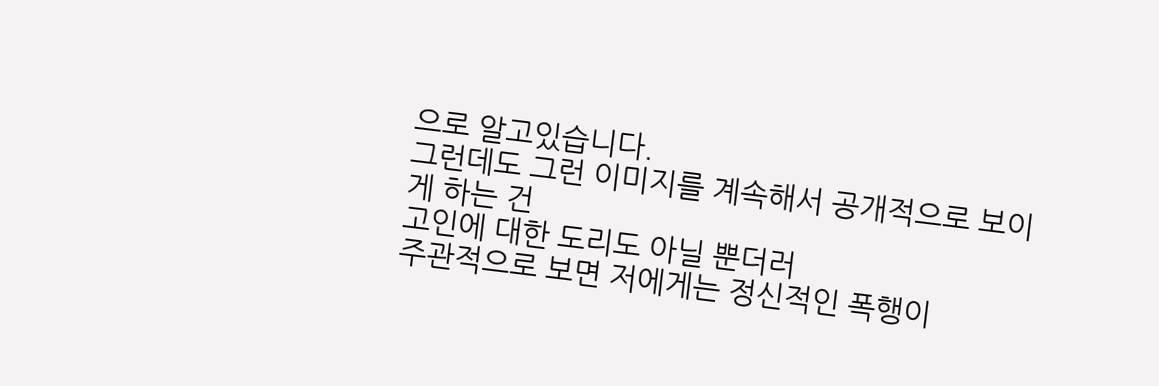으로 알고있습니다.
그런데도 그런 이미지를 계속해서 공개적으로 보이게 하는 건
고인에 대한 도리도 아닐 뿐더러
주관적으로 보면 저에게는 정신적인 폭행이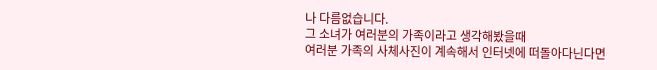나 다름없습니다.
그 소녀가 여러분의 가족이라고 생각해봤을때
여러분 가족의 사체사진이 계속해서 인터넷에 떠돌아다닌다면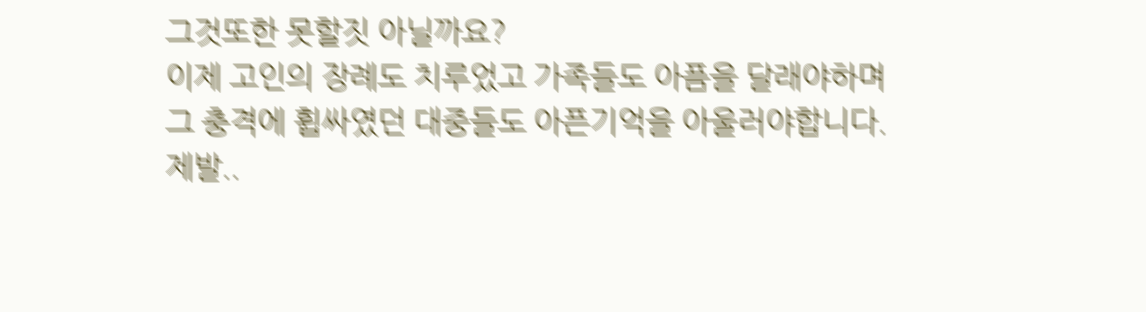그것또한 못할짓 아닐까요?
이제 고인의 장례도 치루었고 가족들도 아픔을 달래야하며
그 충격에 휩싸였던 대중들도 아픈기억을 아울러야합니다.
제발..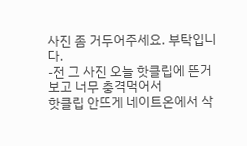사진 좀 거두어주세요. 부탁입니다.
-전 그 사진 오늘 핫클립에 뜬거보고 너무 충격먹어서
핫클립 안뜨게 네이트온에서 삭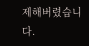제해버렸습니다.